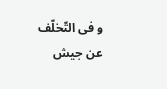و فى التّخلّف عن جيش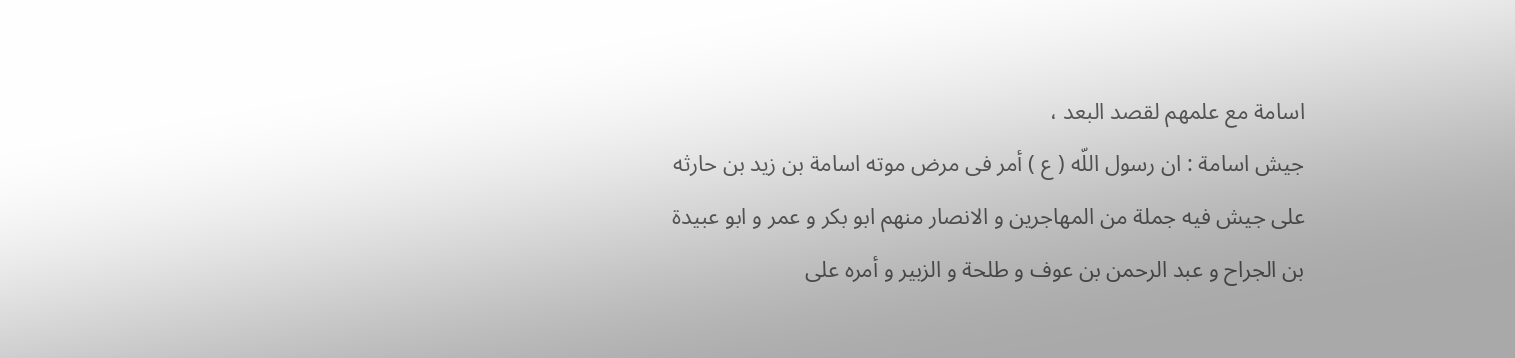اسامة مع علمهم لقصد البعد ،
جيش اسامة : ان رسول اللّه ( ع ) أمر فى مرض موته اسامة بن زيد بن حارثه على جيش فيه جملة من المهاجرين و الانصار منهم ابو بكر و عمر و ابو عبيدة بن الجراح و عبد الرحمن بن عوف و طلحة و الزبير و أمره على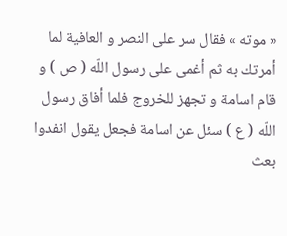« موته » فقال سر على النصر و العافية لما أمرتك به ثم أغمى على رسول اللّه ( ص ) و قام اسامة و تجهز للخروج فلما أفاق رسول اللّه ( ع ) سئل عن اسامة فجعل يقول انفدوا بعث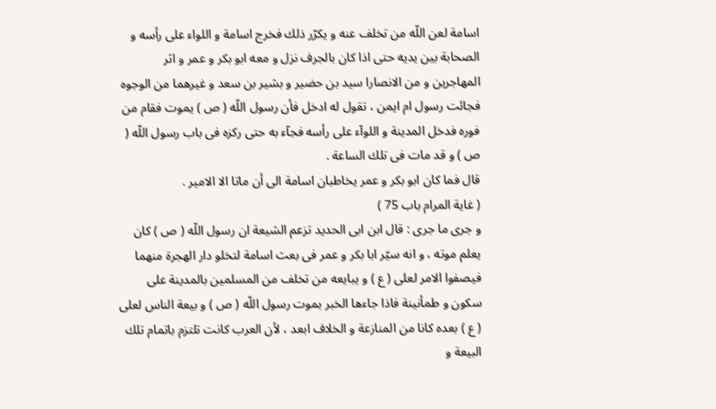اسامة لعن اللّه من تخلف عنه و يكرّر ذلك فخرج اسامة و اللواء على رأسه و الصحابة بين يديه حتى اذا كان بالجرف نزل و معه ابو بكر و عمر و اثر المهاجرين و من الانصارا سيد بن حضير و بشير بن سعد و غيرهما من الوجوه فجائت رسول ام ايمن ، تقول له ادخل فأن رسول اللّه ( ص ) يموت فقام من فوره فدخل المدينة و اللوآء على رأسه فجآء به حتى ركزه فى باب رسول اللّه ( ص ) و قد مات فى تلك الساعة .
قال فما كان ابو بكر و عمر يخاطبان اسامة الى أن ماتا الا الامير .
( غاية المرام باب 75 )
و جرى ما جرى : قال ابن ابى الحديد تزعم الشيعة ان رسول اللّه ( ص ) كان يعلم موته ، و انه سيّر ابا بكر و عمر فى بعث اسامة لتخلو دار الهجرة منهما فيصفوا الامر لعلى ( ع ) و يبايعه من تخلف من المسلمين بالمدينة على سكون و طمأنينة فاذا جاءها الخبر بموت رسول اللّه ( ص ) و بيعة الناس لعلى ( ع ) بعده كانا من المنازعة و الخلاف ابعد ، لأن العرب كانت تلتزم باتمام تلك البيعة و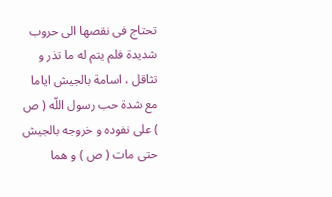تحتاج فى نقصها الى حروب شديدة فلم يتم له ما تذر و تثاقل ، اسامة بالجيش اياما مع شدة حب رسول اللّه ( ص ) على نفوده و خروجه بالجيش حتى مات ( ص ) و هما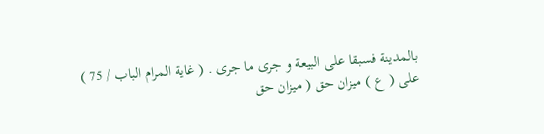بالمدينة فسبقا على البيعة و جرى ما جرى . ( غاية المرام الباب / 75 )
على ( ع ) ميزان حق ( ميزان حق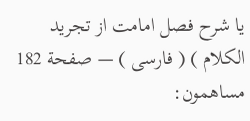يا شرح فصل امامت از تجريد الكلام ) ( فارسى ) — صفحة 182
مساهمون: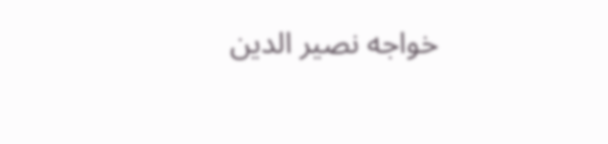خواجه نصير الدين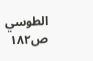الطوسي
ص١٨٢